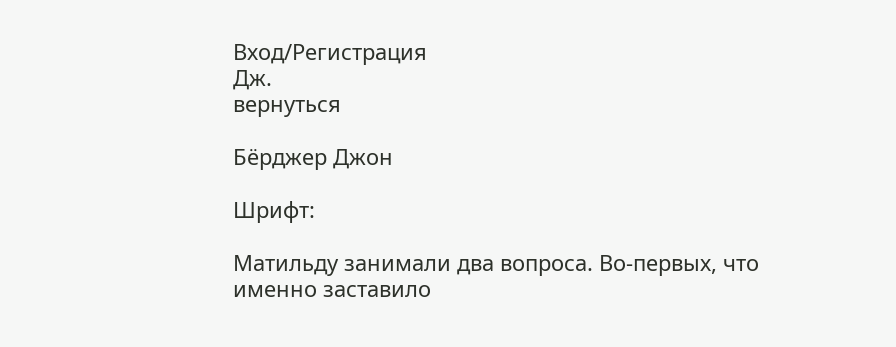Вход/Регистрация
Дж.
вернуться

Бёрджер Джон

Шрифт:

Матильду занимали два вопроса. Во-первых, что именно заставило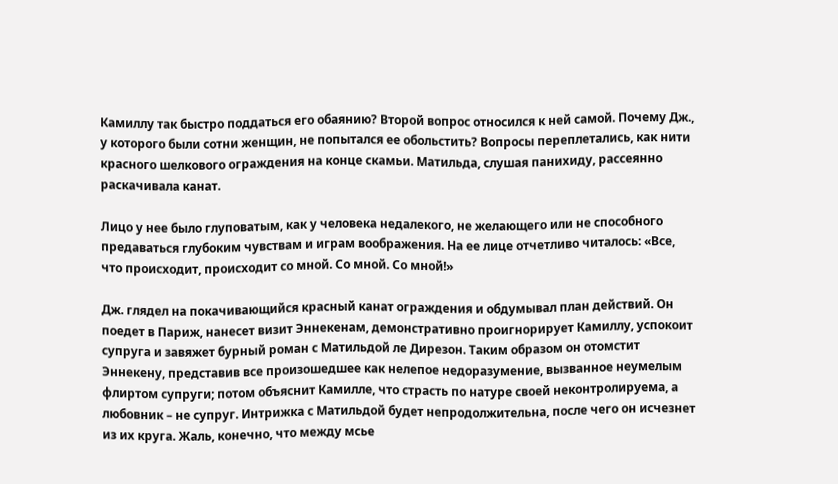Камиллу так быстро поддаться его обаянию? Второй вопрос относился к ней самой. Почему Дж., у которого были сотни женщин, не попытался ее обольстить? Вопросы переплетались, как нити красного шелкового ограждения на конце скамьи. Матильда, слушая панихиду, рассеянно раскачивала канат.

Лицо у нее было глуповатым, как у человека недалекого, не желающего или не способного предаваться глубоким чувствам и играм воображения. На ее лице отчетливо читалось: «Все, что происходит, происходит со мной. Со мной. Со мной!»

Дж. глядел на покачивающийся красный канат ограждения и обдумывал план действий. Он поедет в Париж, нанесет визит Эннекенам, демонстративно проигнорирует Камиллу, успокоит супруга и завяжет бурный роман с Матильдой ле Дирезон. Таким образом он отомстит Эннекену, представив все произошедшее как нелепое недоразумение, вызванное неумелым флиртом супруги; потом объяснит Камилле, что страсть по натуре своей неконтролируема, а любовник – не супруг. Интрижка с Матильдой будет непродолжительна, после чего он исчезнет из их круга. Жаль, конечно, что между мсье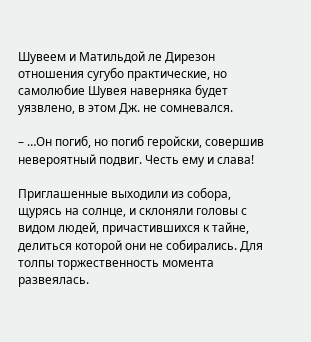Шувеем и Матильдой ле Дирезон отношения сугубо практические, но самолюбие Шувея наверняка будет уязвлено, в этом Дж. не сомневался.

– …Он погиб, но погиб геройски, совершив невероятный подвиг. Честь ему и слава!

Приглашенные выходили из собора, щурясь на солнце, и склоняли головы с видом людей, причастившихся к тайне, делиться которой они не собирались. Для толпы торжественность момента развеялась.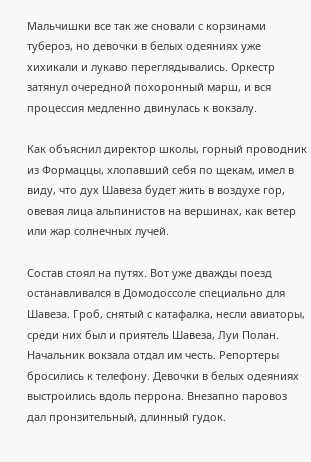Мальчишки все так же сновали с корзинами тубероз, но девочки в белых одеяниях уже хихикали и лукаво переглядывались. Оркестр затянул очередной похоронный марш, и вся процессия медленно двинулась к вокзалу.

Как объяснил директор школы, горный проводник из Формаццы, хлопавший себя по щекам, имел в виду, что дух Шавеза будет жить в воздухе гор, овевая лица альпинистов на вершинах, как ветер или жар солнечных лучей.

Состав стоял на путях. Вот уже дважды поезд останавливался в Домодоссоле специально для Шавеза. Гроб, снятый с катафалка, несли авиаторы, среди них был и приятель Шавеза, Луи Полан. Начальник вокзала отдал им честь. Репортеры бросились к телефону. Девочки в белых одеяниях выстроились вдоль перрона. Внезапно паровоз дал пронзительный, длинный гудок.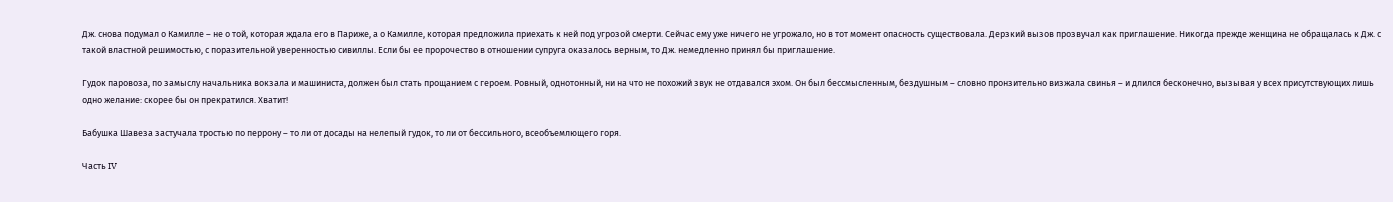Дж. снова подумал о Камилле – не о той, которая ждала его в Париже, а о Камилле, которая предложила приехать к ней под угрозой смерти. Сейчас ему уже ничего не угрожало, но в тот момент опасность существовала. Дерзкий вызов прозвучал как приглашение. Никогда прежде женщина не обращалась к Дж. с такой властной решимостью, с поразительной уверенностью сивиллы. Если бы ее пророчество в отношении супруга оказалось верным, то Дж. немедленно принял бы приглашение.

Гудок паровоза, по замыслу начальника вокзала и машиниста, должен был стать прощанием с героем. Ровный, однотонный, ни на что не похожий звук не отдавался эхом. Он был бессмысленным, бездушным – словно пронзительно визжала свинья – и длился бесконечно, вызывая у всех присутствующих лишь одно желание: скорее бы он прекратился. Хватит!

Бабушка Шавеза застучала тростью по перрону – то ли от досады на нелепый гудок, то ли от бессильного, всеобъемлющего горя.

Часть IV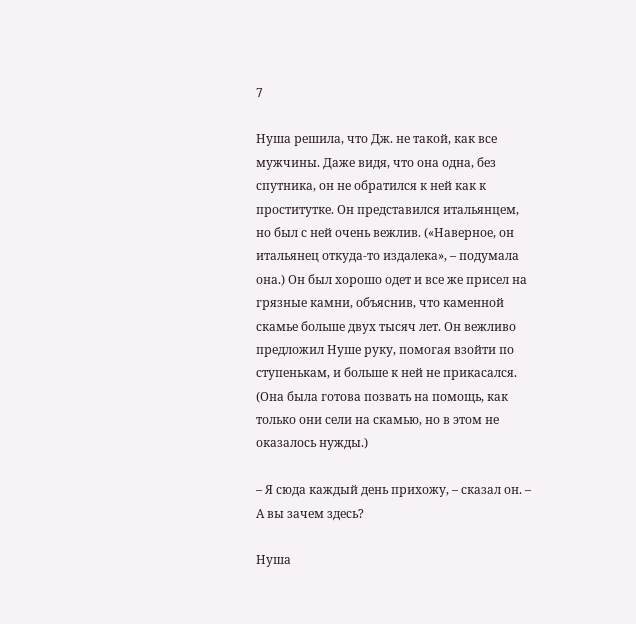7

Нуша решила, что Дж. не такой, как все мужчины. Даже видя, что она одна, без спутника, он не обратился к ней как к проститутке. Он представился итальянцем, но был с ней очень вежлив. («Наверное, он итальянец откуда-то издалека», – подумала она.) Он был хорошо одет и все же присел на грязные камни, объяснив, что каменной скамье больше двух тысяч лет. Он вежливо предложил Нуше руку, помогая взойти по ступенькам, и больше к ней не прикасался. (Она была готова позвать на помощь, как только они сели на скамью, но в этом не оказалось нужды.)

– Я сюда каждый день прихожу, – сказал он. – А вы зачем здесь?

Нуша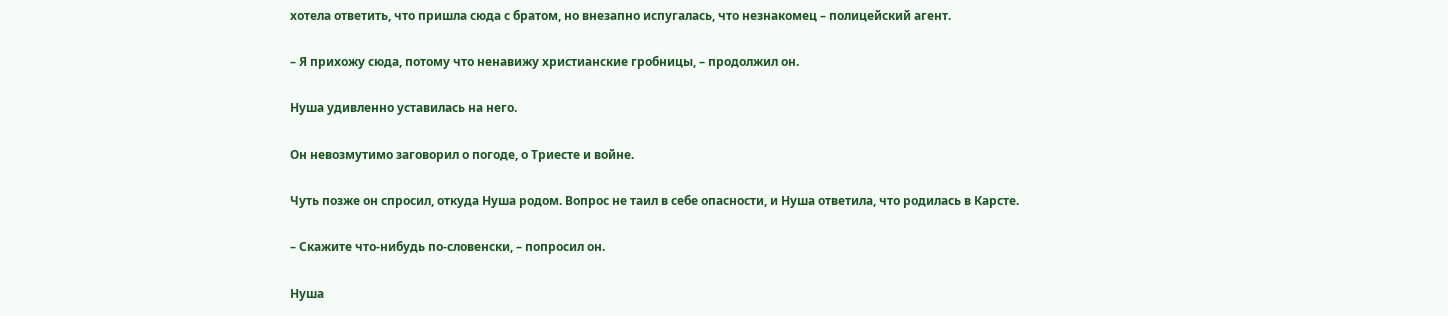хотела ответить, что пришла сюда с братом, но внезапно испугалась, что незнакомец – полицейский агент.

– Я прихожу сюда, потому что ненавижу христианские гробницы, – продолжил он.

Нуша удивленно уставилась на него.

Он невозмутимо заговорил о погоде, о Триесте и войне.

Чуть позже он спросил, откуда Нуша родом. Вопрос не таил в себе опасности, и Нуша ответила, что родилась в Карсте.

– Скажите что-нибудь по-словенски, – попросил он.

Нуша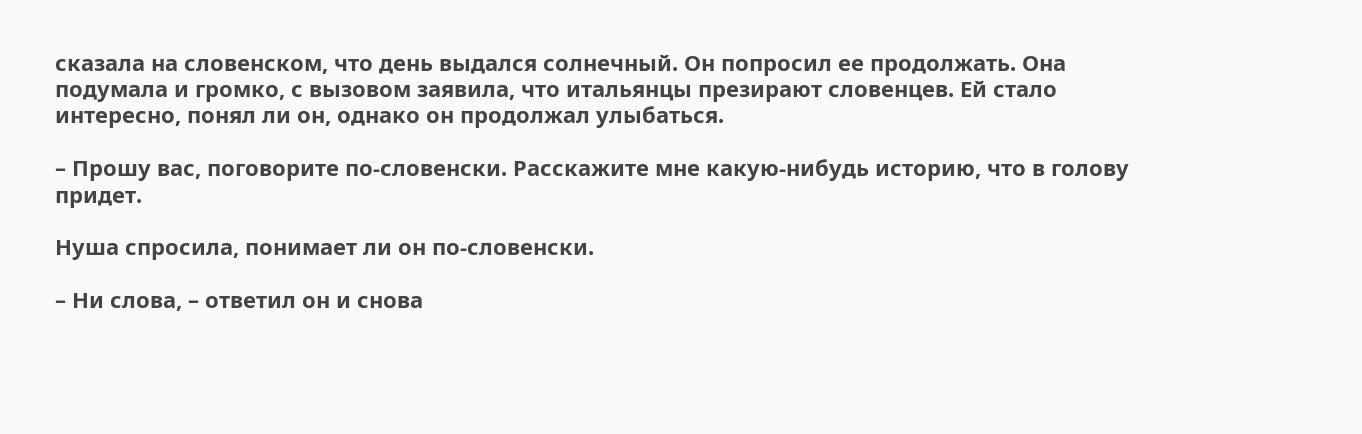сказала на словенском, что день выдался солнечный. Он попросил ее продолжать. Она подумала и громко, с вызовом заявила, что итальянцы презирают словенцев. Ей стало интересно, понял ли он, однако он продолжал улыбаться.

– Прошу вас, поговорите по-словенски. Расскажите мне какую-нибудь историю, что в голову придет.

Нуша спросила, понимает ли он по-словенски.

– Ни слова, – ответил он и снова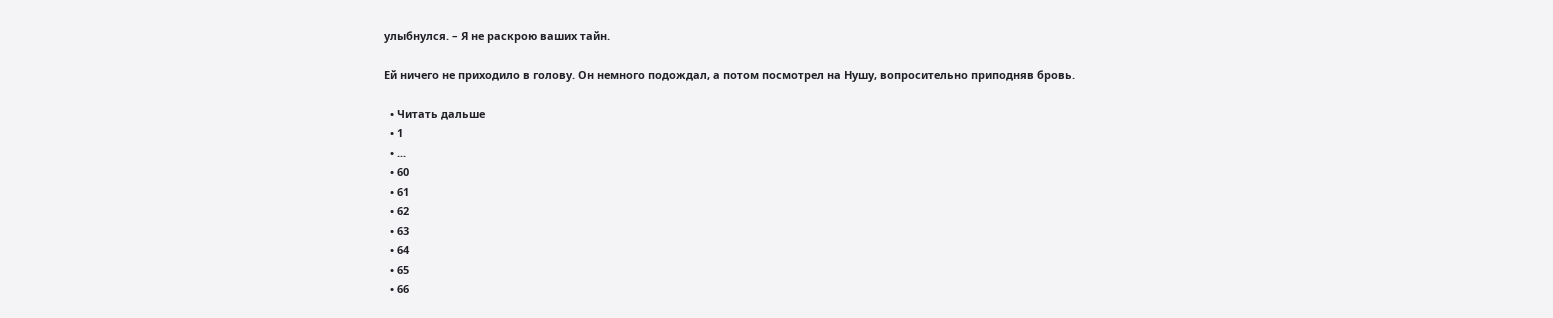улыбнулся. – Я не раскрою ваших тайн.

Ей ничего не приходило в голову. Он немного подождал, а потом посмотрел на Нушу, вопросительно приподняв бровь.

  • Читать дальше
  • 1
  • ...
  • 60
  • 61
  • 62
  • 63
  • 64
  • 65
  • 66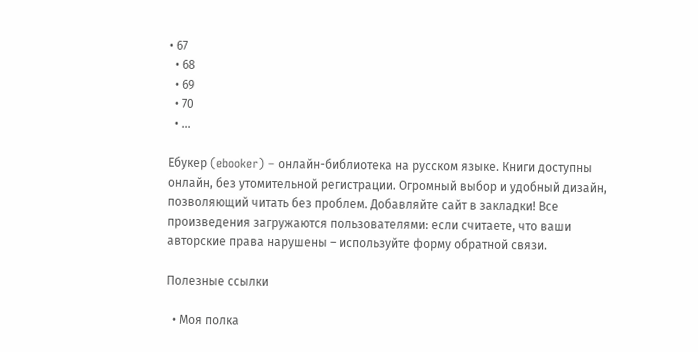• 67
  • 68
  • 69
  • 70
  • ...

Ебукер (ebooker) – онлайн-библиотека на русском языке. Книги доступны онлайн, без утомительной регистрации. Огромный выбор и удобный дизайн, позволяющий читать без проблем. Добавляйте сайт в закладки! Все произведения загружаются пользователями: если считаете, что ваши авторские права нарушены – используйте форму обратной связи.

Полезные ссылки

  • Моя полка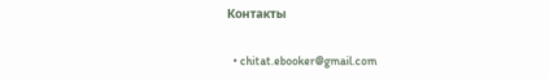Контакты

  • chitat.ebooker@gmail.com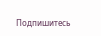Подпишитесь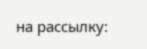на рассылку: